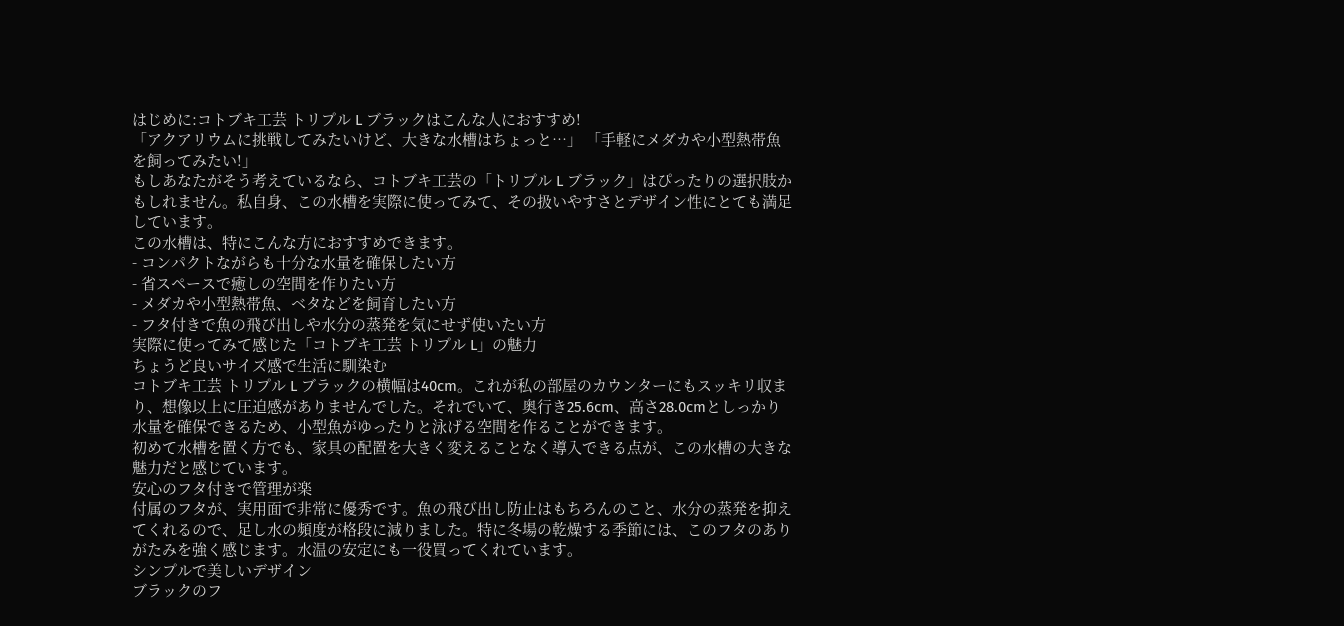はじめに:コトブキ工芸 トリプル L ブラックはこんな人におすすめ!
「アクアリウムに挑戦してみたいけど、大きな水槽はちょっと…」 「手軽にメダカや小型熱帯魚を飼ってみたい!」
もしあなたがそう考えているなら、コトブキ工芸の「トリプル L ブラック」はぴったりの選択肢かもしれません。私自身、この水槽を実際に使ってみて、その扱いやすさとデザイン性にとても満足しています。
この水槽は、特にこんな方におすすめできます。
- コンパクトながらも十分な水量を確保したい方
- 省スペースで癒しの空間を作りたい方
- メダカや小型熱帯魚、ベタなどを飼育したい方
- フタ付きで魚の飛び出しや水分の蒸発を気にせず使いたい方
実際に使ってみて感じた「コトブキ工芸 トリプル L」の魅力
ちょうど良いサイズ感で生活に馴染む
コトブキ工芸 トリプル L ブラックの横幅は40cm。これが私の部屋のカウンターにもスッキリ収まり、想像以上に圧迫感がありませんでした。それでいて、奥行き25.6cm、高さ28.0cmとしっかり水量を確保できるため、小型魚がゆったりと泳げる空間を作ることができます。
初めて水槽を置く方でも、家具の配置を大きく変えることなく導入できる点が、この水槽の大きな魅力だと感じています。
安心のフタ付きで管理が楽
付属のフタが、実用面で非常に優秀です。魚の飛び出し防止はもちろんのこと、水分の蒸発を抑えてくれるので、足し水の頻度が格段に減りました。特に冬場の乾燥する季節には、このフタのありがたみを強く感じます。水温の安定にも一役買ってくれています。
シンプルで美しいデザイン
ブラックのフ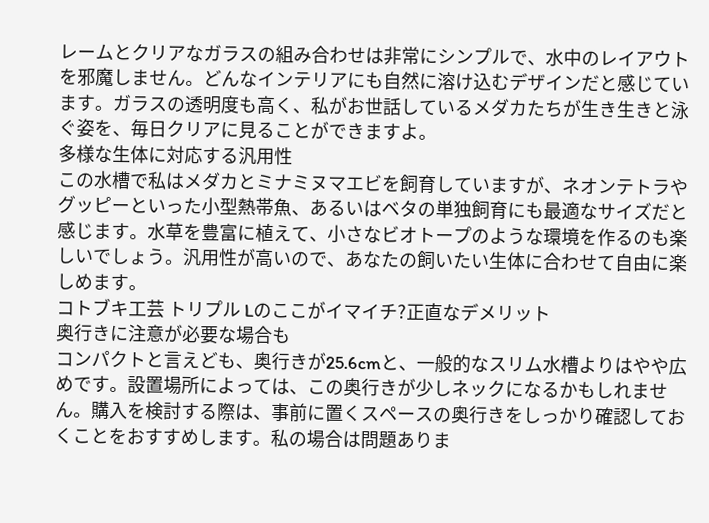レームとクリアなガラスの組み合わせは非常にシンプルで、水中のレイアウトを邪魔しません。どんなインテリアにも自然に溶け込むデザインだと感じています。ガラスの透明度も高く、私がお世話しているメダカたちが生き生きと泳ぐ姿を、毎日クリアに見ることができますよ。
多様な生体に対応する汎用性
この水槽で私はメダカとミナミヌマエビを飼育していますが、ネオンテトラやグッピーといった小型熱帯魚、あるいはベタの単独飼育にも最適なサイズだと感じます。水草を豊富に植えて、小さなビオトープのような環境を作るのも楽しいでしょう。汎用性が高いので、あなたの飼いたい生体に合わせて自由に楽しめます。
コトブキ工芸 トリプル Lのここがイマイチ?正直なデメリット
奥行きに注意が必要な場合も
コンパクトと言えども、奥行きが25.6cmと、一般的なスリム水槽よりはやや広めです。設置場所によっては、この奥行きが少しネックになるかもしれません。購入を検討する際は、事前に置くスペースの奥行きをしっかり確認しておくことをおすすめします。私の場合は問題ありま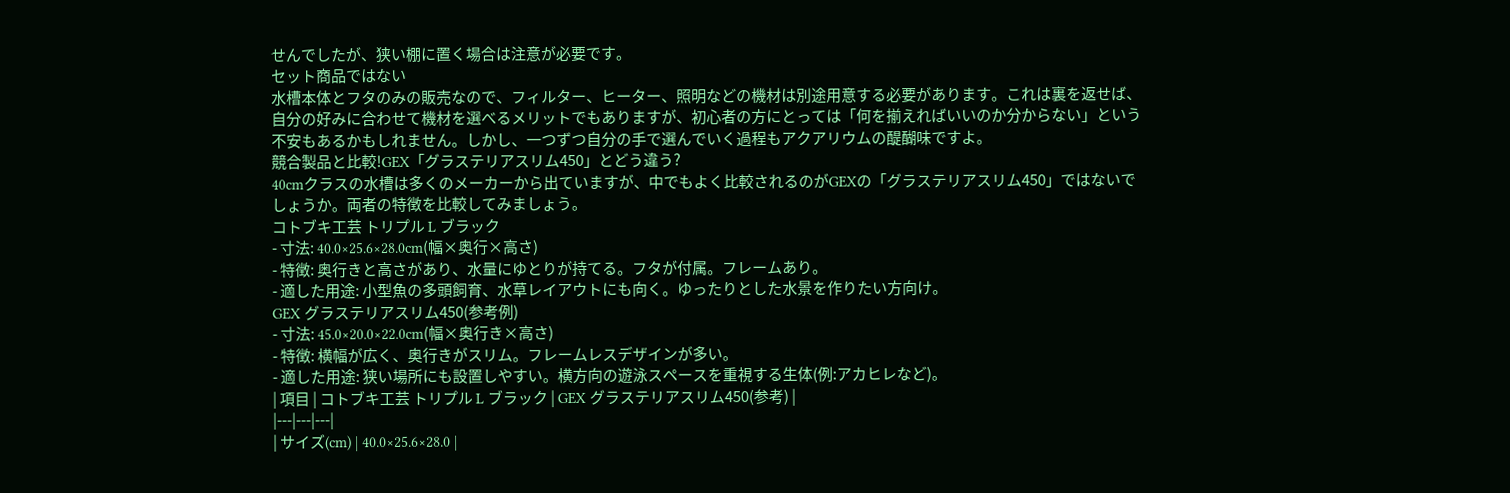せんでしたが、狭い棚に置く場合は注意が必要です。
セット商品ではない
水槽本体とフタのみの販売なので、フィルター、ヒーター、照明などの機材は別途用意する必要があります。これは裏を返せば、自分の好みに合わせて機材を選べるメリットでもありますが、初心者の方にとっては「何を揃えればいいのか分からない」という不安もあるかもしれません。しかし、一つずつ自分の手で選んでいく過程もアクアリウムの醍醐味ですよ。
競合製品と比較!GEX「グラステリアスリム450」とどう違う?
40cmクラスの水槽は多くのメーカーから出ていますが、中でもよく比較されるのがGEXの「グラステリアスリム450」ではないでしょうか。両者の特徴を比較してみましょう。
コトブキ工芸 トリプル L ブラック
- 寸法: 40.0×25.6×28.0cm(幅×奥行×高さ)
- 特徴: 奥行きと高さがあり、水量にゆとりが持てる。フタが付属。フレームあり。
- 適した用途: 小型魚の多頭飼育、水草レイアウトにも向く。ゆったりとした水景を作りたい方向け。
GEX グラステリアスリム450(参考例)
- 寸法: 45.0×20.0×22.0cm(幅×奥行き×高さ)
- 特徴: 横幅が広く、奥行きがスリム。フレームレスデザインが多い。
- 適した用途: 狭い場所にも設置しやすい。横方向の遊泳スペースを重視する生体(例:アカヒレなど)。
| 項目 | コトブキ工芸 トリプル L ブラック | GEX グラステリアスリム450(参考) |
|---|---|---|
| サイズ(cm) | 40.0×25.6×28.0 |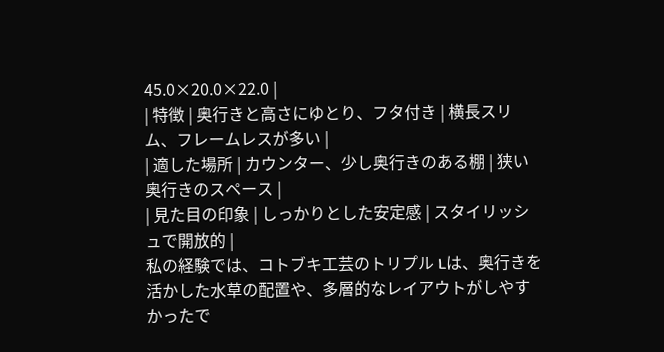45.0×20.0×22.0 |
| 特徴 | 奥行きと高さにゆとり、フタ付き | 横長スリム、フレームレスが多い |
| 適した場所 | カウンター、少し奥行きのある棚 | 狭い奥行きのスペース |
| 見た目の印象 | しっかりとした安定感 | スタイリッシュで開放的 |
私の経験では、コトブキ工芸のトリプル Lは、奥行きを活かした水草の配置や、多層的なレイアウトがしやすかったで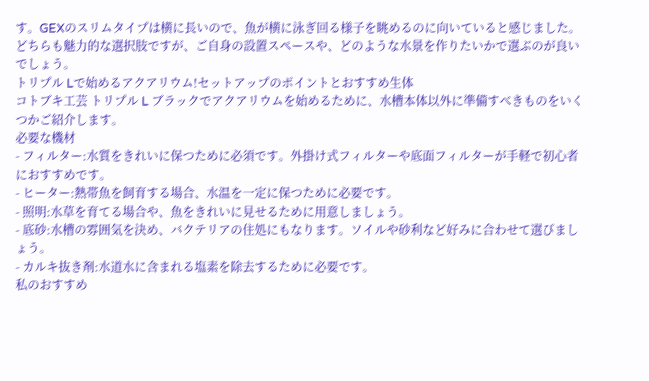す。GEXのスリムタイプは横に長いので、魚が横に泳ぎ回る様子を眺めるのに向いていると感じました。どちらも魅力的な選択肢ですが、ご自身の設置スペースや、どのような水景を作りたいかで選ぶのが良いでしょう。
トリプル Lで始めるアクアリウム!セットアップのポイントとおすすめ生体
コトブキ工芸 トリプル L ブラックでアクアリウムを始めるために、水槽本体以外に準備すべきものをいくつかご紹介します。
必要な機材
- フィルター:水質をきれいに保つために必須です。外掛け式フィルターや底面フィルターが手軽で初心者におすすめです。
- ヒーター:熱帯魚を飼育する場合、水温を一定に保つために必要です。
- 照明:水草を育てる場合や、魚をきれいに見せるために用意しましょう。
- 底砂:水槽の雰囲気を決め、バクテリアの住処にもなります。ソイルや砂利など好みに合わせて選びましょう。
- カルキ抜き剤:水道水に含まれる塩素を除去するために必要です。
私のおすすめ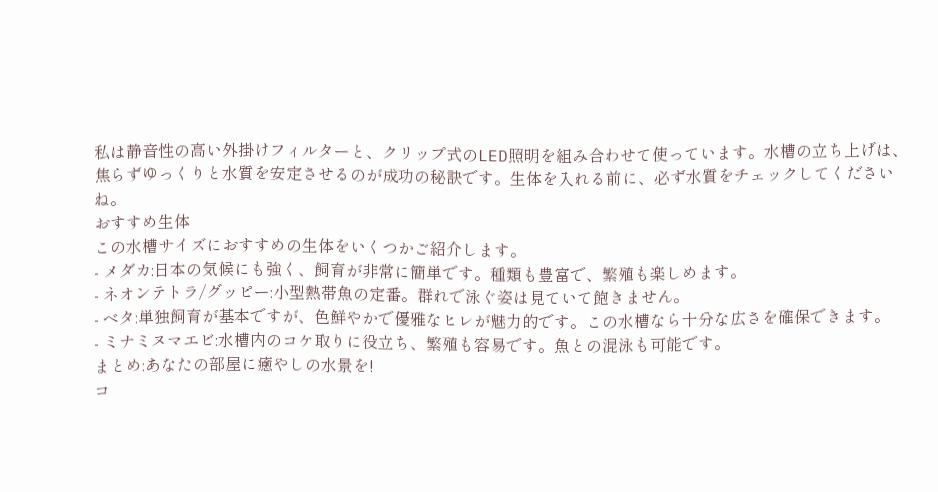私は静音性の高い外掛けフィルターと、クリップ式のLED照明を組み合わせて使っています。水槽の立ち上げは、焦らずゆっくりと水質を安定させるのが成功の秘訣です。生体を入れる前に、必ず水質をチェックしてくださいね。
おすすめ生体
この水槽サイズにおすすめの生体をいくつかご紹介します。
- メダカ:日本の気候にも強く、飼育が非常に簡単です。種類も豊富で、繁殖も楽しめます。
- ネオンテトラ/グッピー:小型熱帯魚の定番。群れで泳ぐ姿は見ていて飽きません。
- ベタ:単独飼育が基本ですが、色鮮やかで優雅なヒレが魅力的です。この水槽なら十分な広さを確保できます。
- ミナミヌマエビ:水槽内のコケ取りに役立ち、繁殖も容易です。魚との混泳も可能です。
まとめ:あなたの部屋に癒やしの水景を!
コ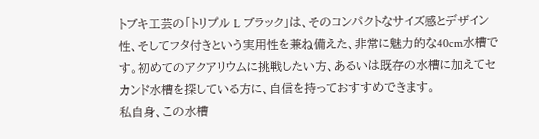トブキ工芸の「トリプル L ブラック」は、そのコンパクトなサイズ感とデザイン性、そしてフタ付きという実用性を兼ね備えた、非常に魅力的な40cm水槽です。初めてのアクアリウムに挑戦したい方、あるいは既存の水槽に加えてセカンド水槽を探している方に、自信を持っておすすめできます。
私自身、この水槽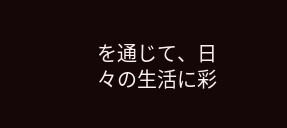を通じて、日々の生活に彩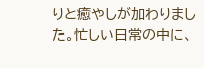りと癒やしが加わりました。忙しい日常の中に、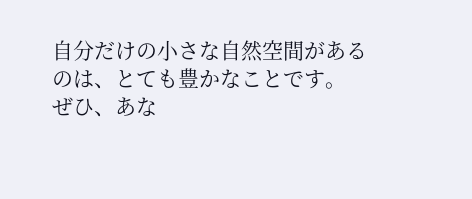自分だけの小さな自然空間があるのは、とても豊かなことです。
ぜひ、あな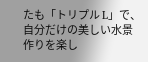たも「トリプル L」で、自分だけの美しい水景作りを楽し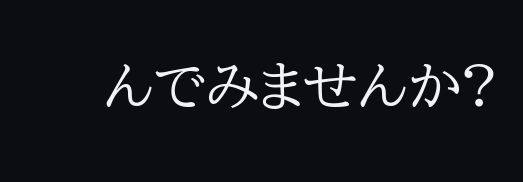んでみませんか?